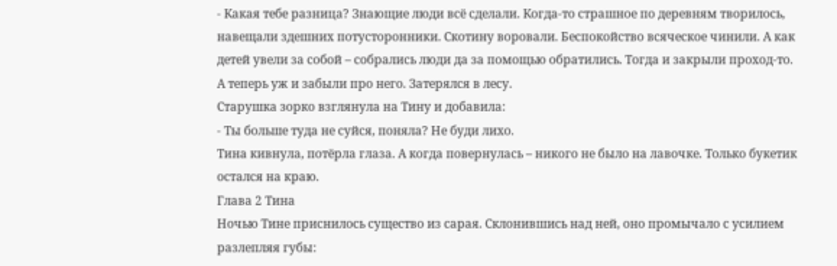- Какая тебе разница? Знающие люди всё сделали. Когда-то страшное по деревням творилось, навещали здешних потусторонники. Скотину воровали. Беспокойство всяческое чинили. А как детей увели за собой – собрались люди да за помощью обратились. Тогда и закрыли проход-то. А теперь уж и забыли про него. Затерялся в лесу.
Старушка зорко взглянула на Тину и добавила:
- Ты больше туда не суйся, поняла? Не буди лихо.
Тина кивнула, потёрла глаза. А когда повернулась – никого не было на лавочке. Только букетик остался на краю.
Глава 2 Тина
Ночью Тине приснилось существо из сарая. Склонившись над ней, оно промычало с усилием разлепляя губы: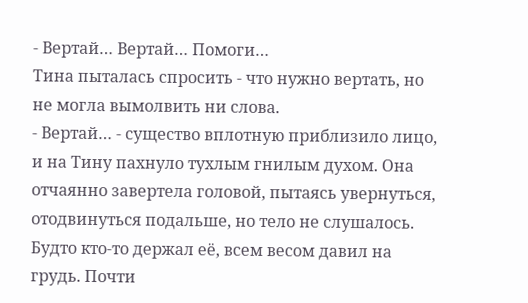- Вертай… Вертай… Помоги…
Тина пыталась спросить - что нужно вертать, но не могла вымолвить ни слова.
- Вертай… - существо вплотную приблизило лицо, и на Тину пахнуло тухлым гнилым духом. Она отчаянно завертела головой, пытаясь увернуться, отодвинуться подальше, но тело не слушалось. Будто кто-то держал её, всем весом давил на грудь. Почти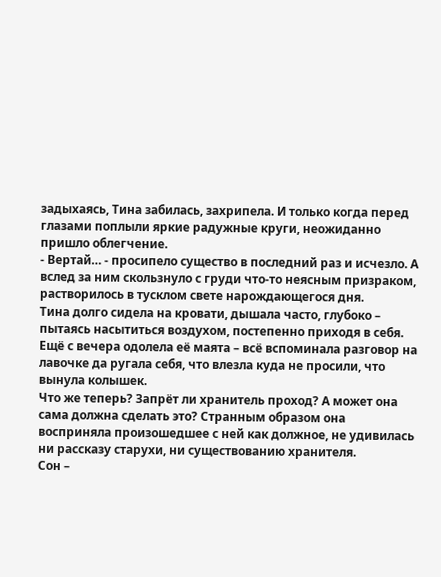задыхаясь, Тина забилась, захрипела. И только когда перед глазами поплыли яркие радужные круги, неожиданно пришло облегчение.
- Вертай… - просипело существо в последний раз и исчезло. А вслед за ним скользнуло с груди что-то неясным призраком, растворилось в тусклом свете нарождающегося дня.
Тина долго сидела на кровати, дышала часто, глубоко – пытаясь насытиться воздухом, постепенно приходя в себя.
Ещё с вечера одолела её маята – всё вспоминала разговор на лавочке да ругала себя, что влезла куда не просили, что вынула колышек.
Что же теперь? Запрёт ли хранитель проход? А может она сама должна сделать это? Странным образом она восприняла произошедшее с ней как должное, не удивилась ни рассказу старухи, ни существованию хранителя.
Сон –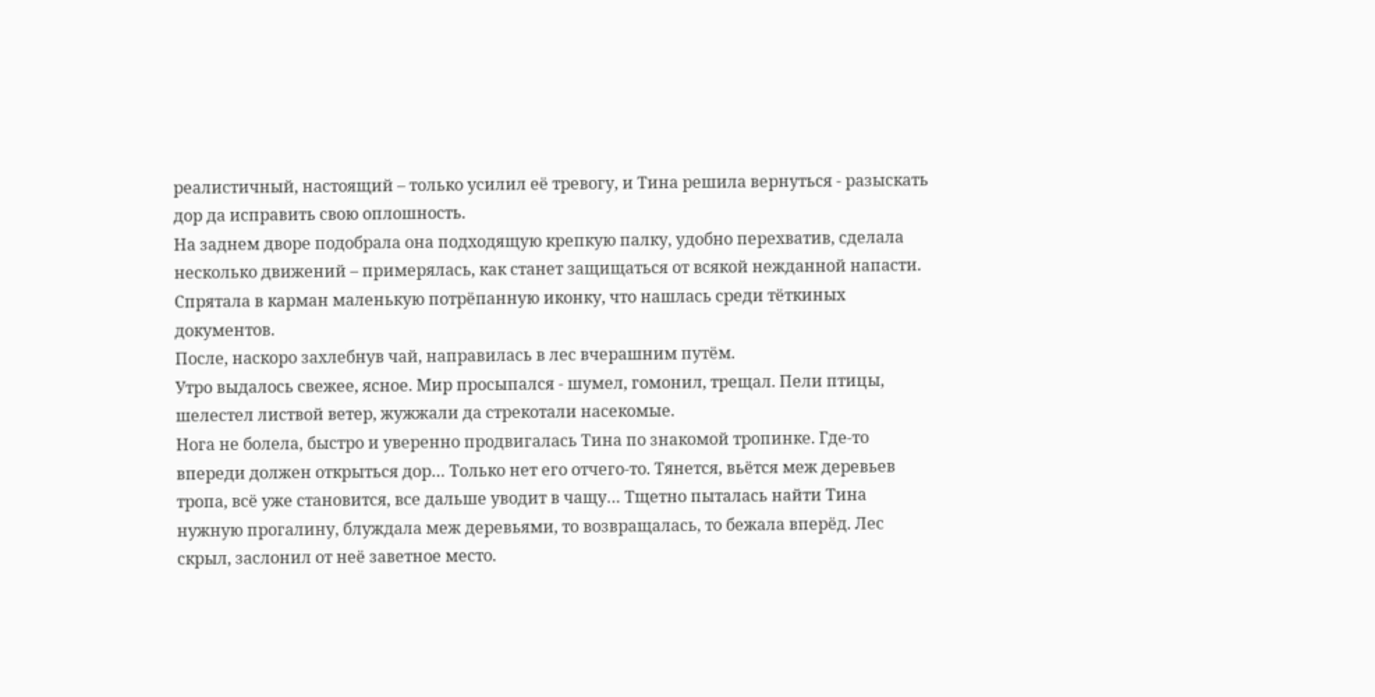реалистичный, настоящий – только усилил её тревогу, и Тина решила вернуться - разыскать дор да исправить свою оплошность.
На заднем дворе подобрала она подходящую крепкую палку, удобно перехватив, сделала несколько движений – примерялась, как станет защищаться от всякой нежданной напасти. Спрятала в карман маленькую потрёпанную иконку, что нашлась среди тёткиных документов.
После, наскоро захлебнув чай, направилась в лес вчерашним путём.
Утро выдалось свежее, ясное. Мир просыпался - шумел, гомонил, трещал. Пели птицы, шелестел листвой ветер, жужжали да стрекотали насекомые.
Нога не болела, быстро и уверенно продвигалась Тина по знакомой тропинке. Где-то впереди должен открыться дор… Только нет его отчего-то. Тянется, вьётся меж деревьев тропа, всё уже становится, все дальше уводит в чащу… Тщетно пыталась найти Тина нужную прогалину, блуждала меж деревьями, то возвращалась, то бежала вперёд. Лес скрыл, заслонил от неё заветное место.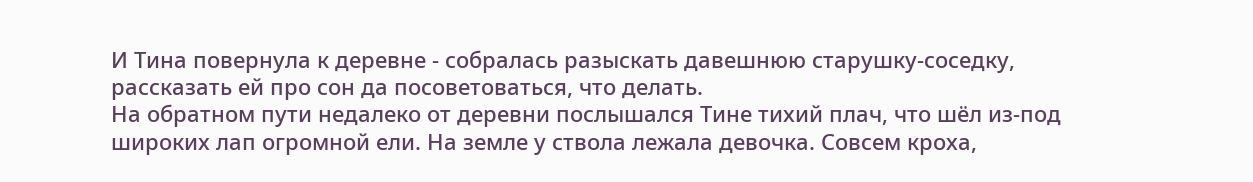И Тина повернула к деревне - собралась разыскать давешнюю старушку-соседку, рассказать ей про сон да посоветоваться, что делать.
На обратном пути недалеко от деревни послышался Тине тихий плач, что шёл из-под широких лап огромной ели. На земле у ствола лежала девочка. Совсем кроха,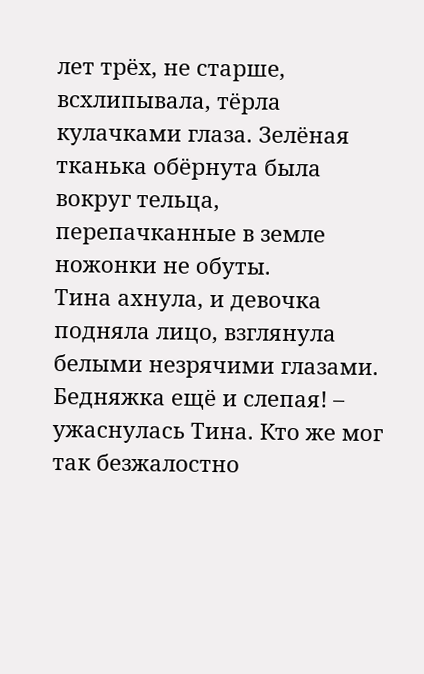лет трёх, не старше, всхлипывала, тёрла кулачками глаза. Зелёная тканька обёрнута была вокруг тельца, перепачканные в земле ножонки не обуты.
Тина ахнула, и девочка подняла лицо, взглянула белыми незрячими глазами.
Бедняжка ещё и слепая! – ужаснулась Тина. Кто же мог так безжалостно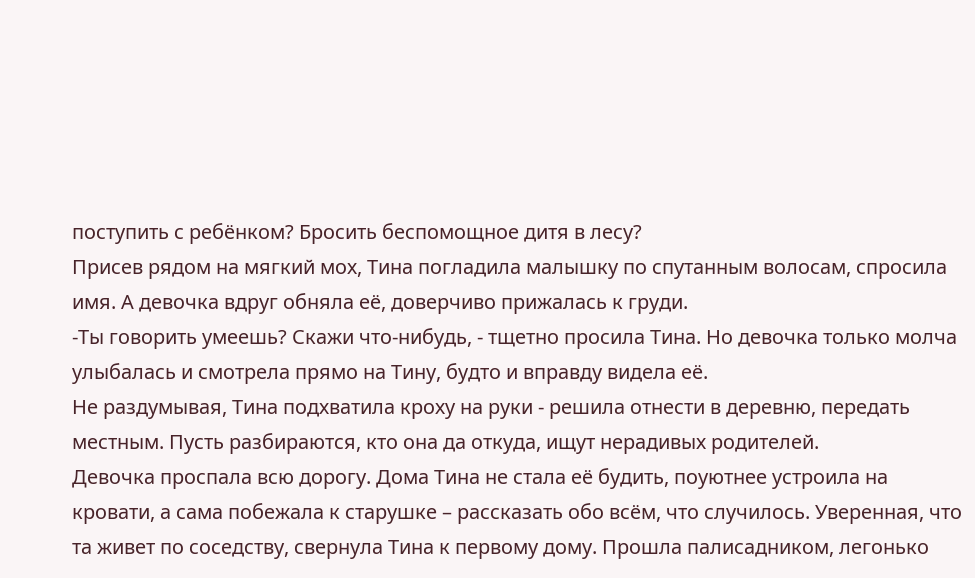поступить с ребёнком? Бросить беспомощное дитя в лесу?
Присев рядом на мягкий мох, Тина погладила малышку по спутанным волосам, спросила имя. А девочка вдруг обняла её, доверчиво прижалась к груди.
-Ты говорить умеешь? Скажи что-нибудь, - тщетно просила Тина. Но девочка только молча улыбалась и смотрела прямо на Тину, будто и вправду видела её.
Не раздумывая, Тина подхватила кроху на руки - решила отнести в деревню, передать местным. Пусть разбираются, кто она да откуда, ищут нерадивых родителей.
Девочка проспала всю дорогу. Дома Тина не стала её будить, поуютнее устроила на кровати, а сама побежала к старушке – рассказать обо всём, что случилось. Уверенная, что та живет по соседству, свернула Тина к первому дому. Прошла палисадником, легонько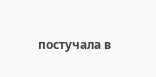постучала в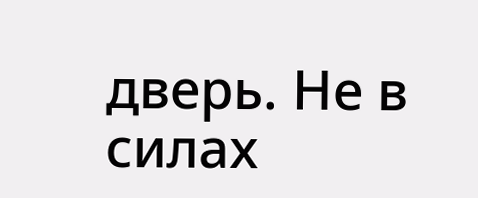дверь. Не в силах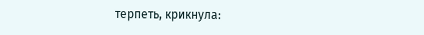терпеть, крикнула: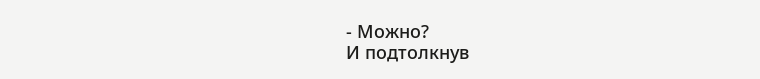- Можно?
И подтолкнув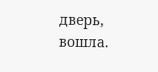дверь, вошла.